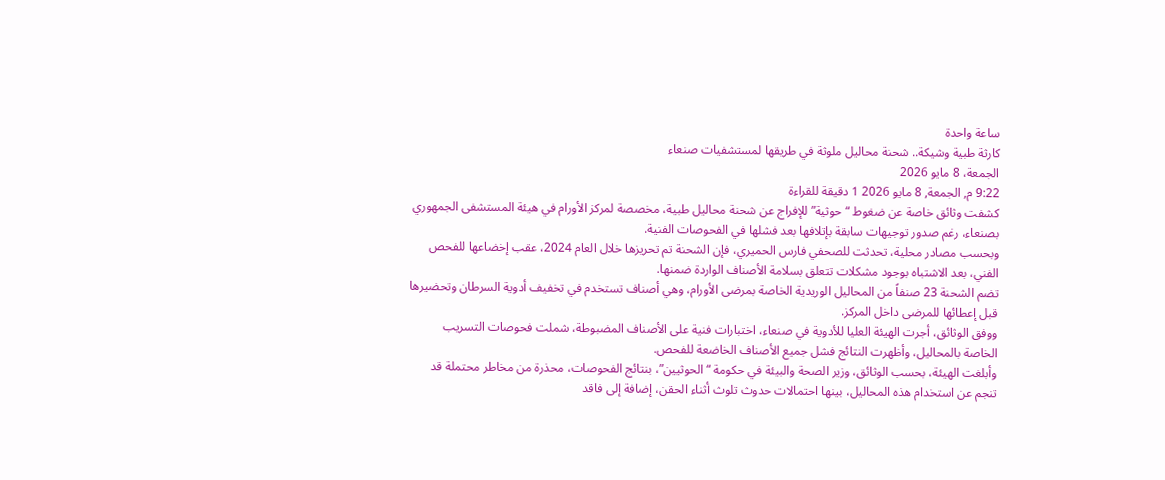ساعة واحدة
كارثة طبية وشيكة.. شحنة محاليل ملوثة في طريقها لمستشفيات صنعاء
الجمعة، 8 مايو 2026
9:22 م, الجمعة, 8 مايو 2026 1 دقيقة للقراءة
كشفت وثائق خاصة عن ضغوط “حوثية” للإفراج عن شحنة محاليل طبية، مخصصة لمركز الأورام في هيئة المستشفى الجمهوري بصنعاء، رغم صدور توجيهات سابقة بإتلافها بعد فشلها في الفحوصات الفنية.
وبحسب مصادر محلية، تحدثت للصحفي فارس الحميري، فإن الشحنة تم تحريزها خلال العام 2024، عقب إخضاعها للفحص الفني، بعد الاشتباه بوجود مشكلات تتعلق بسلامة الأصناف الواردة ضمنها.
تضم الشحنة 23 صنفاً من المحاليل الوريدية الخاصة بمرضى الأورام، وهي أصناف تستخدم في تخفيف أدوية السرطان وتحضيرها قبل إعطائها للمرضى داخل المركز.
ووفق الوثائق، أجرت الهيئة العليا للأدوية في صنعاء، اختبارات فنية على الأصناف المضبوطة، شملت فحوصات التسريب الخاصة بالمحاليل، وأظهرت النتائج فشل جميع الأصناف الخاضعة للفحص.
وأبلغت الهيئة، بحسب الوثائق، وزير الصحة والبيئة في حكومة “الحوثيين”، بنتائج الفحوصات، محذرة من مخاطر محتملة قد تنجم عن استخدام هذه المحاليل، بينها احتمالات حدوث تلوث أثناء الحقن، إضافة إلى فاقد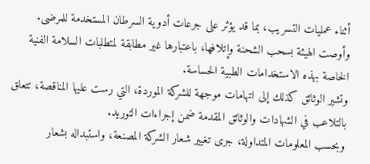أثناء عمليات التسريب، بما قد يؤثر على جرعات أدوية السرطان المستخدمة للمرضى.
وأوصت الهيئة بسحب الشحنة وإتلافها، باعتبارها غير مطابقة لمتطلبات السلامة الفنية الخاصة بهذه الاستخدامات الطبية الحساسة.
وتشير الوثائق كذلك إلى اتهامات موجهة للشركة الموردة، التي رست عليها المناقصة، تتعلق بالتلاعب في الشهادات والوثائق المقدمة ضمن إجراءات التوريد.
وبحسب المعلومات المتداولة، جرى تغيير شعار الشركة المصنعة، واستبداله بشعار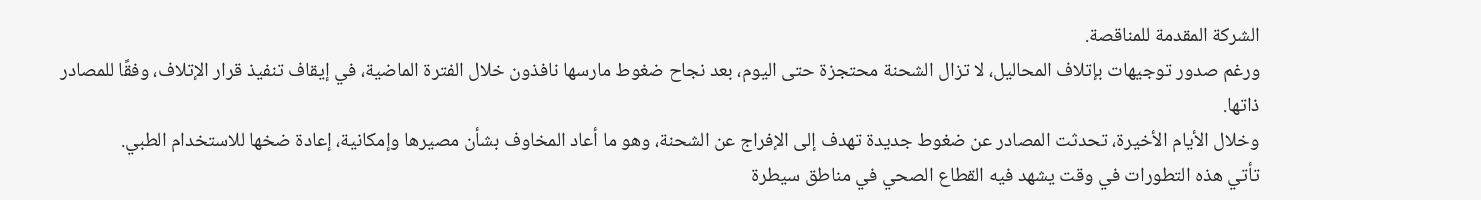الشركة المقدمة للمناقصة.
ورغم صدور توجيهات بإتلاف المحاليل، لا تزال الشحنة محتجزة حتى اليوم، بعد نجاح ضغوط مارسها نافذون خلال الفترة الماضية، في إيقاف تنفيذ قرار الإتلاف، وفقًا للمصادر ذاتها.
وخلال الأيام الأخيرة، تحدثت المصادر عن ضغوط جديدة تهدف إلى الإفراج عن الشحنة، وهو ما أعاد المخاوف بشأن مصيرها وإمكانية، إعادة ضخها للاستخدام الطبي.
تأتي هذه التطورات في وقت يشهد فيه القطاع الصحي في مناطق سيطرة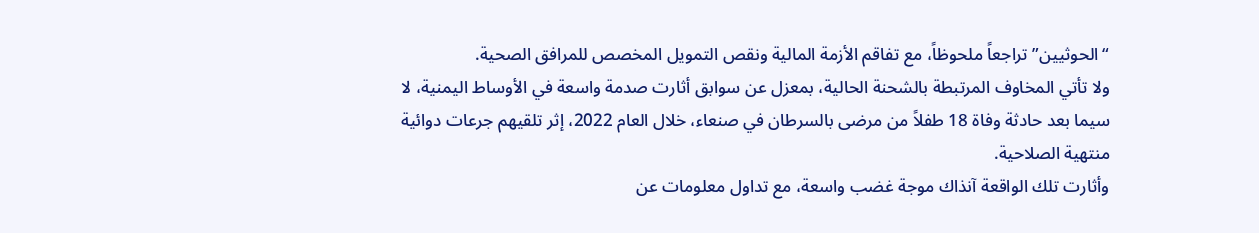“الحوثيين” تراجعاً ملحوظاً، مع تفاقم الأزمة المالية ونقص التمويل المخصص للمرافق الصحية.
ولا تأتي المخاوف المرتبطة بالشحنة الحالية، بمعزل عن سوابق أثارت صدمة واسعة في الأوساط اليمنية، لا سيما بعد حادثة وفاة 18 طفلاً من مرضى بالسرطان في صنعاء، خلال العام 2022، إثر تلقيهم جرعات دوائية منتهية الصلاحية.
وأثارت تلك الواقعة آنذاك موجة غضب واسعة، مع تداول معلومات عن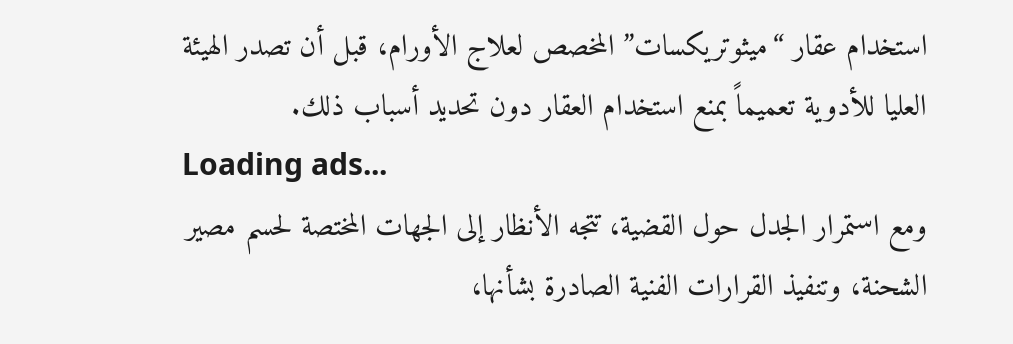استخدام عقار “ميثوتريكسات” المخصص لعلاج الأورام، قبل أن تصدر الهيئة العليا للأدوية تعميماً بمنع استخدام العقار دون تحديد أسباب ذلك.
Loading ads...
ومع استمرار الجدل حول القضية، تتجه الأنظار إلى الجهات المختصة لحسم مصير الشحنة، وتنفيذ القرارات الفنية الصادرة بشأنها،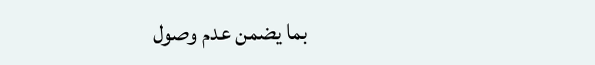بما يضمن عدم وصول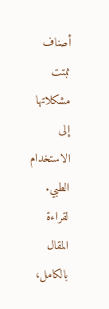أصناف ثبتت مشكلاتها إلى الاستخدام الطبي.
لقراءة المقال بالكامل،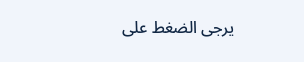يرجى الضغط على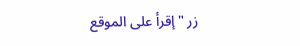زر "إقرأ على الموقع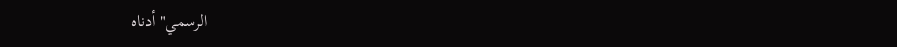الرسمي" أدناه